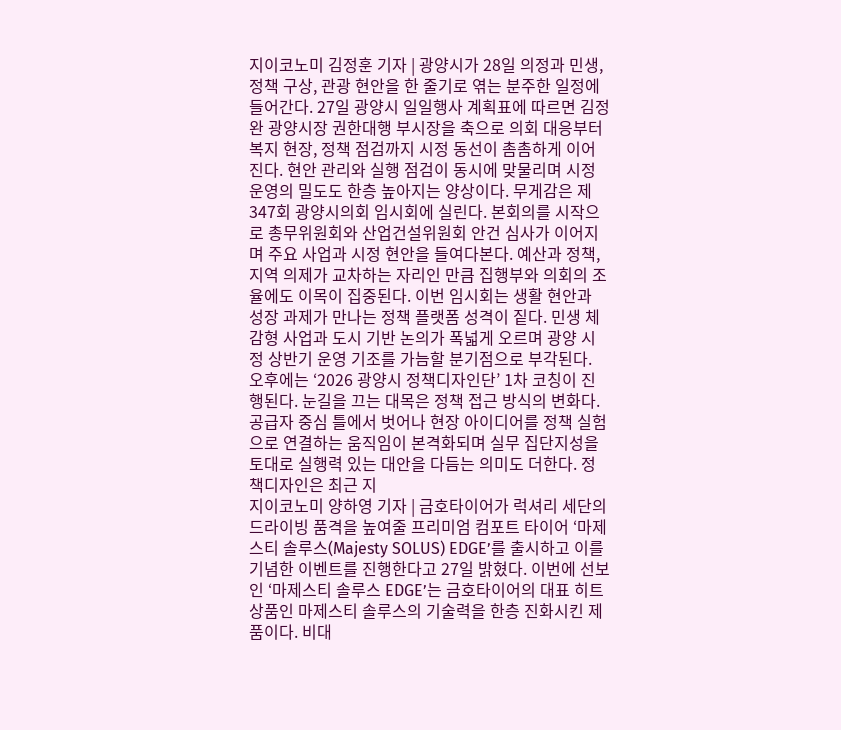지이코노미 김정훈 기자 | 광양시가 28일 의정과 민생, 정책 구상, 관광 현안을 한 줄기로 엮는 분주한 일정에 들어간다. 27일 광양시 일일행사 계획표에 따르면 김정완 광양시장 권한대행 부시장을 축으로 의회 대응부터 복지 현장, 정책 점검까지 시정 동선이 촘촘하게 이어진다. 현안 관리와 실행 점검이 동시에 맞물리며 시정 운영의 밀도도 한층 높아지는 양상이다. 무게감은 제347회 광양시의회 임시회에 실린다. 본회의를 시작으로 총무위원회와 산업건설위원회 안건 심사가 이어지며 주요 사업과 시정 현안을 들여다본다. 예산과 정책, 지역 의제가 교차하는 자리인 만큼 집행부와 의회의 조율에도 이목이 집중된다. 이번 임시회는 생활 현안과 성장 과제가 만나는 정책 플랫폼 성격이 짙다. 민생 체감형 사업과 도시 기반 논의가 폭넓게 오르며 광양 시정 상반기 운영 기조를 가늠할 분기점으로 부각된다. 오후에는 ‘2026 광양시 정책디자인단’ 1차 코칭이 진행된다. 눈길을 끄는 대목은 정책 접근 방식의 변화다. 공급자 중심 틀에서 벗어나 현장 아이디어를 정책 실험으로 연결하는 움직임이 본격화되며 실무 집단지성을 토대로 실행력 있는 대안을 다듬는 의미도 더한다. 정책디자인은 최근 지
지이코노미 양하영 기자 | 금호타이어가 럭셔리 세단의 드라이빙 품격을 높여줄 프리미엄 컴포트 타이어 ‘마제스티 솔루스(Majesty SOLUS) EDGE’를 출시하고 이를 기념한 이벤트를 진행한다고 27일 밝혔다. 이번에 선보인 ‘마제스티 솔루스 EDGE’는 금호타이어의 대표 히트 상품인 마제스티 솔루스의 기술력을 한층 진화시킨 제품이다. 비대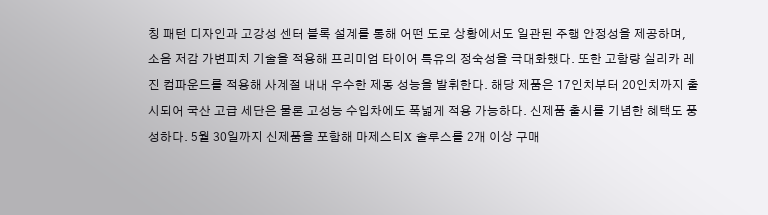칭 패턴 디자인과 고강성 센터 블록 설계를 통해 어떤 도로 상황에서도 일관된 주행 안정성을 제공하며, 소음 저감 가변피치 기술을 적용해 프리미엄 타이어 특유의 정숙성을 극대화했다. 또한 고함량 실리카 레진 컴파운드를 적용해 사계절 내내 우수한 제동 성능을 발휘한다. 해당 제품은 17인치부터 20인치까지 출시되어 국산 고급 세단은 물론 고성능 수입차에도 폭넓게 적용 가능하다. 신제품 출시를 기념한 혜택도 풍성하다. 5월 30일까지 신제품을 포함해 마제스티X 솔루스를 2개 이상 구매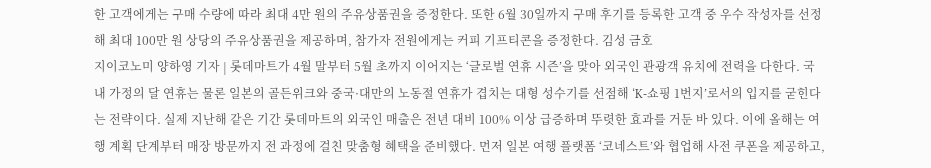한 고객에게는 구매 수량에 따라 최대 4만 원의 주유상품권을 증정한다. 또한 6월 30일까지 구매 후기를 등록한 고객 중 우수 작성자를 선정해 최대 100만 원 상당의 주유상품권을 제공하며, 참가자 전원에게는 커피 기프티콘을 증정한다. 김성 금호
지이코노미 양하영 기자 | 롯데마트가 4월 말부터 5월 초까지 이어지는 ‘글로벌 연휴 시즌’을 맞아 외국인 관광객 유치에 전력을 다한다. 국내 가정의 달 연휴는 물론 일본의 골든위크와 중국·대만의 노동절 연휴가 겹치는 대형 성수기를 선점해 ‘K-쇼핑 1번지’로서의 입지를 굳힌다는 전략이다. 실제 지난해 같은 기간 롯데마트의 외국인 매출은 전년 대비 100% 이상 급증하며 뚜렷한 효과를 거둔 바 있다. 이에 올해는 여행 계획 단계부터 매장 방문까지 전 과정에 걸친 맞춤형 혜택을 준비했다. 먼저 일본 여행 플랫폼 ‘코네스트’와 협업해 사전 쿠폰을 제공하고,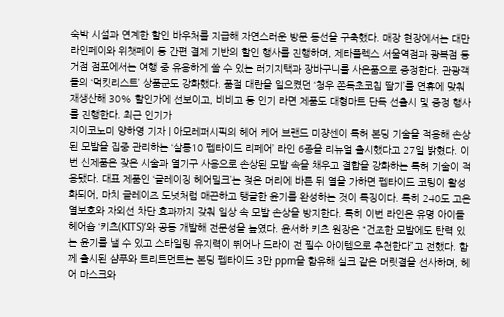숙박 시설과 연계한 할인 바우처를 지급해 자연스러운 방문 동선을 구축했다. 매장 현장에서는 대만 라인페이와 위챗페이 등 간편 결제 기반의 할인 행사를 진행하며, 제타플렉스 서울역점과 광복점 등 거점 점포에서는 여행 중 유용하게 쓸 수 있는 러기지택과 장바구니를 사은품으로 증정한다. 관광객들의 ‘먹킷리스트’ 상품군도 강화했다. 품절 대란을 일으켰던 ‘청우 쫀득초코칩 딸기’를 연휴에 맞춰 재생산해 30% 할인가에 선보이고, 비비고 등 인기 라면 제품도 대형마트 단독 선출시 및 증정 행사를 진행한다. 최근 인기가
지이코노미 양하영 기자 | 아모레퍼시픽의 헤어 케어 브랜드 미쟝센이 특허 본딩 기술을 적용해 손상된 모발을 집중 관리하는 ‘살롱10 펩타이드 리페어’ 라인 6종을 리뉴얼 출시했다고 27일 밝혔다. 이번 신제품은 잦은 시술과 열기구 사용으로 손상된 모발 속을 채우고 결합을 강화하는 특허 기술이 적용됐다. 대표 제품인 ‘글레이징 헤어밀크’는 젖은 머리에 바른 뒤 열을 가하면 펩타이드 코팅이 활성화되어, 마치 글레이즈 도넛처럼 매끈하고 탱글한 윤기를 완성하는 것이 특징이다. 특히 240도 고온 열보호와 자외선 차단 효과까지 갖춰 일상 속 모발 손상을 방지한다. 특히 이번 라인은 유명 아이돌 헤어숍 ‘키츠(KITS)’와 공동 개발해 전문성을 높였다. 윤서하 키츠 원장은 “건조한 모발에도 탄력 있는 윤기를 낼 수 있고 스타일링 유지력이 뛰어나 드라이 전 필수 아이템으로 추천한다”고 전했다. 함께 출시된 샴푸와 트리트먼트는 본딩 펩타이드 3만 ppm을 함유해 실크 같은 머릿결을 선사하며, 헤어 마스크와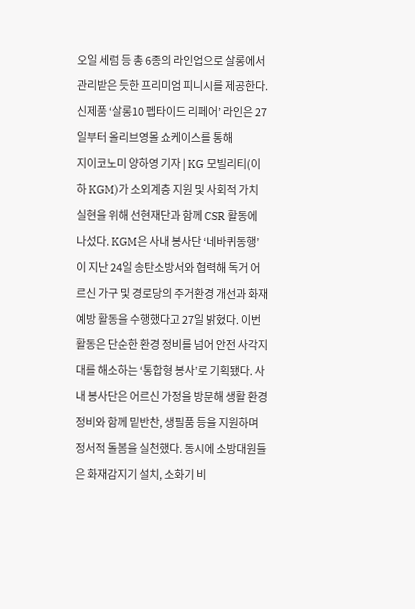오일 세럼 등 총 6종의 라인업으로 살롱에서 관리받은 듯한 프리미엄 피니시를 제공한다. 신제품 ‘살롱10 펩타이드 리페어’ 라인은 27일부터 올리브영몰 쇼케이스를 통해
지이코노미 양하영 기자 | KG 모빌리티(이하 KGM)가 소외계층 지원 및 사회적 가치 실현을 위해 선현재단과 함께 CSR 활동에 나섰다. KGM은 사내 봉사단 ‘네바퀴동행’이 지난 24일 송탄소방서와 협력해 독거 어르신 가구 및 경로당의 주거환경 개선과 화재 예방 활동을 수행했다고 27일 밝혔다. 이번 활동은 단순한 환경 정비를 넘어 안전 사각지대를 해소하는 ‘통합형 봉사’로 기획됐다. 사내 봉사단은 어르신 가정을 방문해 생활 환경 정비와 함께 밑반찬, 생필품 등을 지원하며 정서적 돌봄을 실천했다. 동시에 소방대원들은 화재감지기 설치, 소화기 비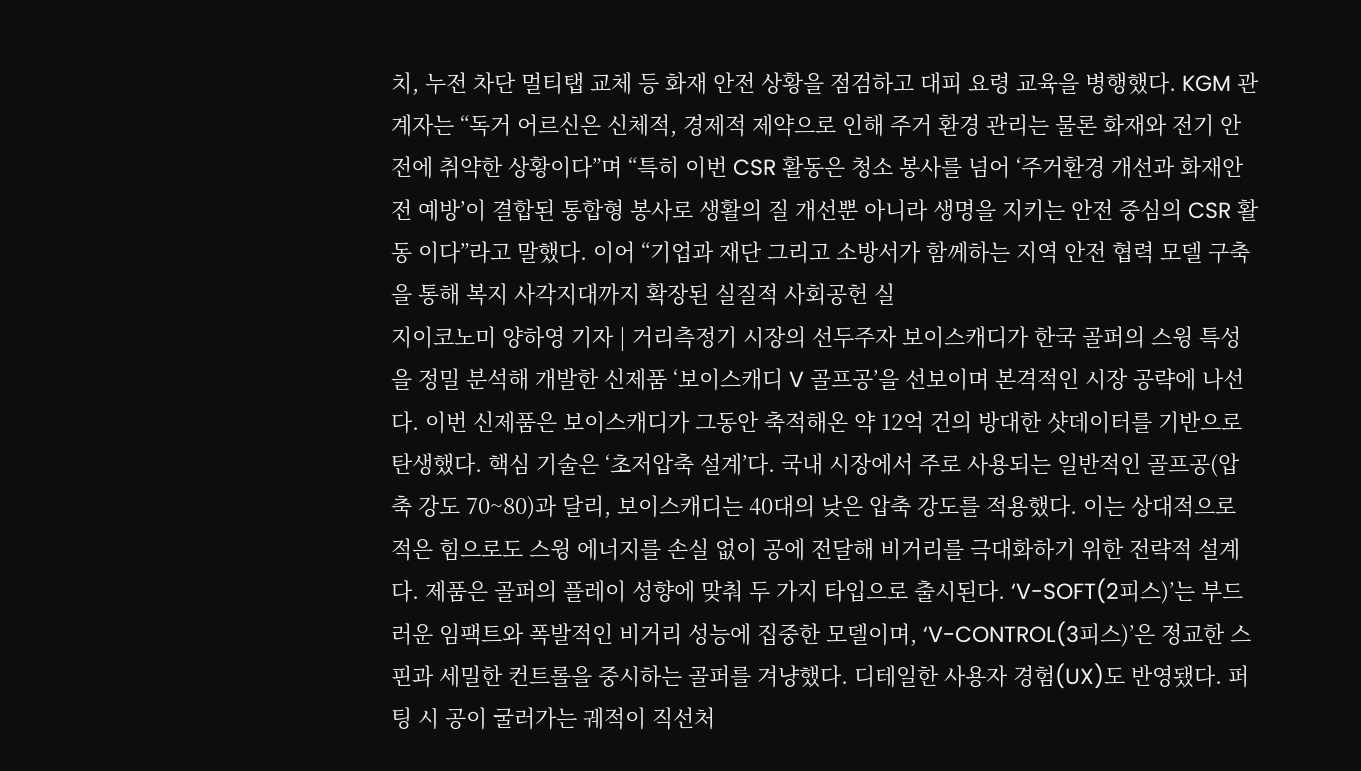치, 누전 차단 멀티탭 교체 등 화재 안전 상황을 점검하고 대피 요령 교육을 병행했다. KGM 관계자는 “독거 어르신은 신체적, 경제적 제약으로 인해 주거 환경 관리는 물론 화재와 전기 안전에 취약한 상황이다”며 “특히 이번 CSR 활동은 청소 봉사를 넘어 ‘주거환경 개선과 화재안전 예방’이 결합된 통합형 봉사로 생활의 질 개선뿐 아니라 생명을 지키는 안전 중심의 CSR 활동 이다”라고 말했다. 이어 “기업과 재단 그리고 소방서가 함께하는 지역 안전 협력 모델 구축을 통해 복지 사각지대까지 확장된 실질적 사회공헌 실
지이코노미 양하영 기자 | 거리측정기 시장의 선두주자 보이스캐디가 한국 골퍼의 스윙 특성을 정밀 분석해 개발한 신제품 ‘보이스캐디 V 골프공’을 선보이며 본격적인 시장 공략에 나선다. 이번 신제품은 보이스캐디가 그동안 축적해온 약 12억 건의 방대한 샷데이터를 기반으로 탄생했다. 핵심 기술은 ‘초저압축 설계’다. 국내 시장에서 주로 사용되는 일반적인 골프공(압축 강도 70~80)과 달리, 보이스캐디는 40대의 낮은 압축 강도를 적용했다. 이는 상대적으로 적은 힘으로도 스윙 에너지를 손실 없이 공에 전달해 비거리를 극대화하기 위한 전략적 설계다. 제품은 골퍼의 플레이 성향에 맞춰 두 가지 타입으로 출시된다. ‘V-SOFT(2피스)’는 부드러운 임팩트와 폭발적인 비거리 성능에 집중한 모델이며, ‘V-CONTROL(3피스)’은 정교한 스핀과 세밀한 컨트롤을 중시하는 골퍼를 겨냥했다. 디테일한 사용자 경험(UX)도 반영됐다. 퍼팅 시 공이 굴러가는 궤적이 직선처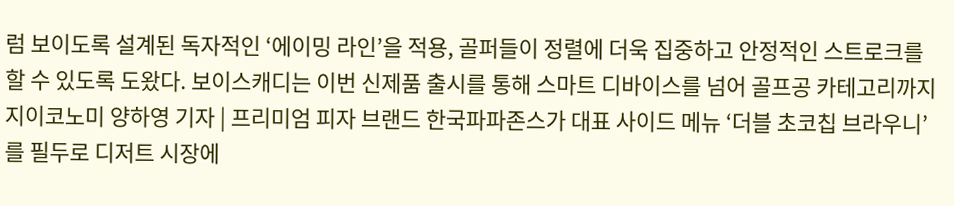럼 보이도록 설계된 독자적인 ‘에이밍 라인’을 적용, 골퍼들이 정렬에 더욱 집중하고 안정적인 스트로크를 할 수 있도록 도왔다. 보이스캐디는 이번 신제품 출시를 통해 스마트 디바이스를 넘어 골프공 카테고리까지
지이코노미 양하영 기자 | 프리미엄 피자 브랜드 한국파파존스가 대표 사이드 메뉴 ‘더블 초코칩 브라우니’를 필두로 디저트 시장에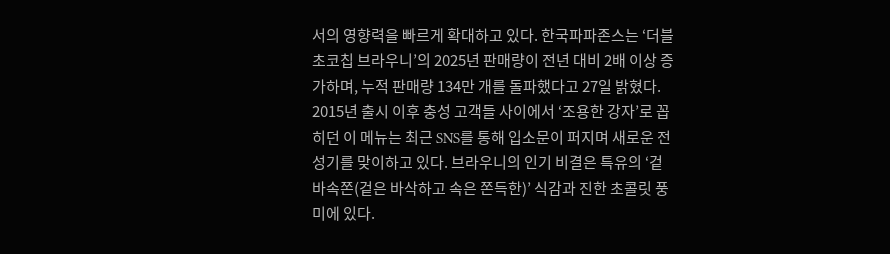서의 영향력을 빠르게 확대하고 있다. 한국파파존스는 ‘더블 초코칩 브라우니’의 2025년 판매량이 전년 대비 2배 이상 증가하며, 누적 판매량 134만 개를 돌파했다고 27일 밝혔다. 2015년 출시 이후 충성 고객들 사이에서 ‘조용한 강자’로 꼽히던 이 메뉴는 최근 SNS를 통해 입소문이 퍼지며 새로운 전성기를 맞이하고 있다. 브라우니의 인기 비결은 특유의 ‘겉바속쫀(겉은 바삭하고 속은 쫀득한)’ 식감과 진한 초콜릿 풍미에 있다.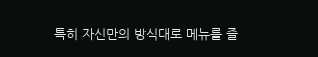특히 자신만의 방식대로 메뉴를 즐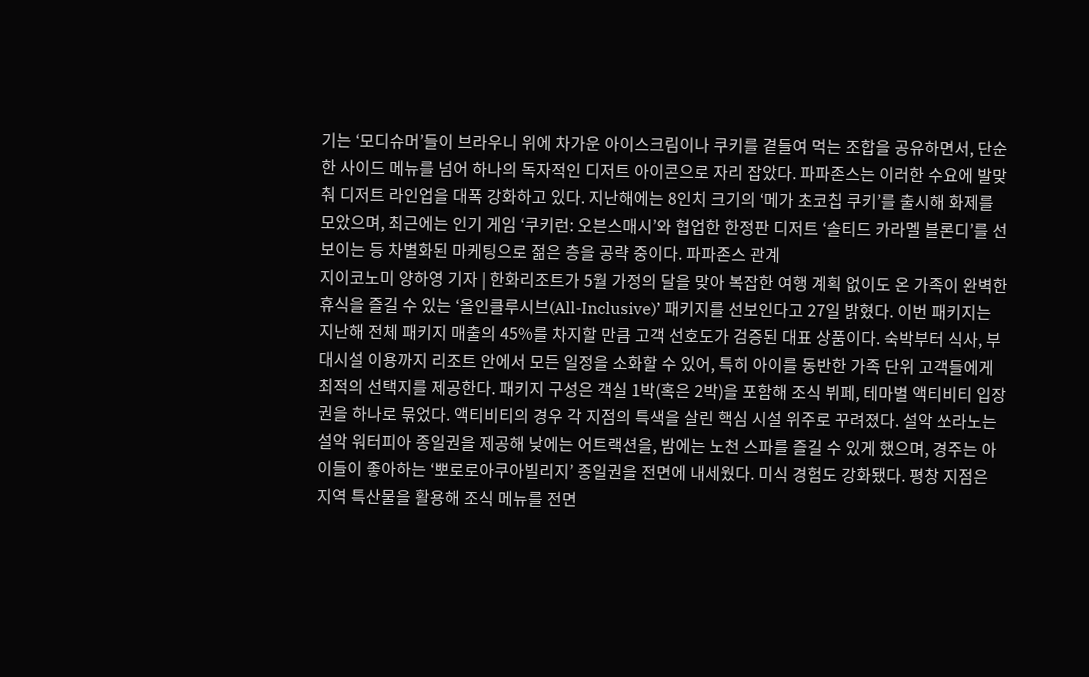기는 ‘모디슈머’들이 브라우니 위에 차가운 아이스크림이나 쿠키를 곁들여 먹는 조합을 공유하면서, 단순한 사이드 메뉴를 넘어 하나의 독자적인 디저트 아이콘으로 자리 잡았다. 파파존스는 이러한 수요에 발맞춰 디저트 라인업을 대폭 강화하고 있다. 지난해에는 8인치 크기의 ‘메가 초코칩 쿠키’를 출시해 화제를 모았으며, 최근에는 인기 게임 ‘쿠키런: 오븐스매시’와 협업한 한정판 디저트 ‘솔티드 카라멜 블론디’를 선보이는 등 차별화된 마케팅으로 젊은 층을 공략 중이다. 파파존스 관계
지이코노미 양하영 기자 | 한화리조트가 5월 가정의 달을 맞아 복잡한 여행 계획 없이도 온 가족이 완벽한 휴식을 즐길 수 있는 ‘올인클루시브(All-Inclusive)’ 패키지를 선보인다고 27일 밝혔다. 이번 패키지는 지난해 전체 패키지 매출의 45%를 차지할 만큼 고객 선호도가 검증된 대표 상품이다. 숙박부터 식사, 부대시설 이용까지 리조트 안에서 모든 일정을 소화할 수 있어, 특히 아이를 동반한 가족 단위 고객들에게 최적의 선택지를 제공한다. 패키지 구성은 객실 1박(혹은 2박)을 포함해 조식 뷔페, 테마별 액티비티 입장권을 하나로 묶었다. 액티비티의 경우 각 지점의 특색을 살린 핵심 시설 위주로 꾸려졌다. 설악 쏘라노는 설악 워터피아 종일권을 제공해 낮에는 어트랙션을, 밤에는 노천 스파를 즐길 수 있게 했으며, 경주는 아이들이 좋아하는 ‘뽀로로아쿠아빌리지’ 종일권을 전면에 내세웠다. 미식 경험도 강화됐다. 평창 지점은 지역 특산물을 활용해 조식 메뉴를 전면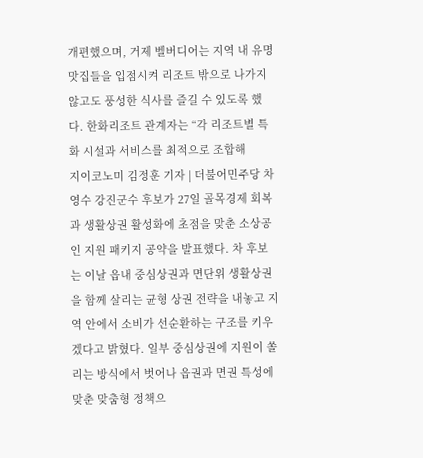개편했으며, 거제 벨버디어는 지역 내 유명 맛집들을 입점시켜 리조트 밖으로 나가지 않고도 풍성한 식사를 즐길 수 있도록 했다. 한화리조트 관계자는 “각 리조트별 특화 시설과 서비스를 최적으로 조합해
지이코노미 김정훈 기자 | 더불어민주당 차영수 강진군수 후보가 27일 골목경제 회복과 생활상권 활성화에 초점을 맞춘 소상공인 지원 패키지 공약을 발표했다. 차 후보는 이날 읍내 중심상권과 면단위 생활상권을 함께 살리는 균형 상권 전략을 내놓고 지역 안에서 소비가 선순환하는 구조를 키우겠다고 밝혔다. 일부 중심상권에 지원이 쏠리는 방식에서 벗어나 읍권과 면권 특성에 맞춘 맞춤형 정책으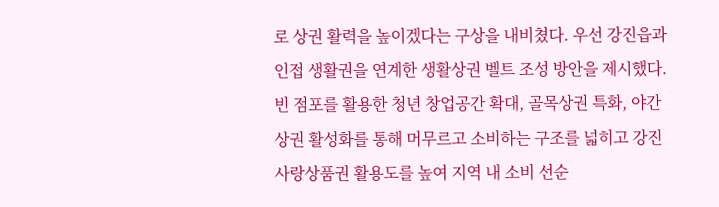로 상권 활력을 높이겠다는 구상을 내비쳤다. 우선 강진읍과 인접 생활권을 연계한 생활상권 벨트 조성 방안을 제시했다. 빈 점포를 활용한 청년 창업공간 확대, 골목상권 특화, 야간상권 활성화를 통해 머무르고 소비하는 구조를 넓히고 강진사랑상품권 활용도를 높여 지역 내 소비 선순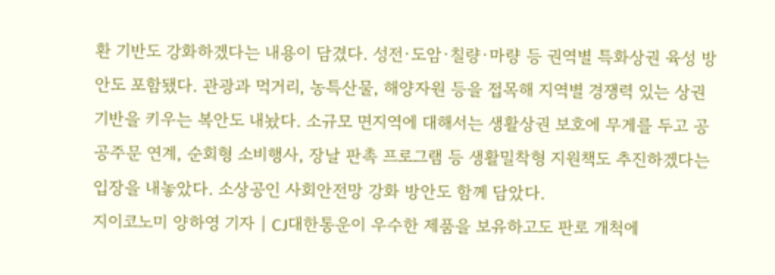환 기반도 강화하겠다는 내용이 담겼다. 성전·도암·칠량·마량 등 권역별 특화상권 육성 방안도 포함됐다. 관광과 먹거리, 농특산물, 해양자원 등을 접목해 지역별 경쟁력 있는 상권 기반을 키우는 복안도 내놨다. 소규모 면지역에 대해서는 생활상권 보호에 무게를 두고 공공주문 연계, 순회형 소비행사, 장날 판촉 프로그램 등 생활밀착형 지원책도 추진하겠다는 입장을 내놓았다. 소상공인 사회안전망 강화 방안도 함께 담았다.
지이코노미 양하영 기자 | CJ대한통운이 우수한 제품을 보유하고도 판로 개척에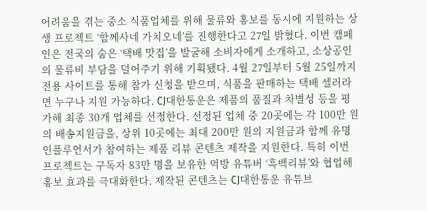어려움을 겪는 중소 식품업체를 위해 물류와 홍보를 동시에 지원하는 상생 프로젝트 ‘함께사네 가치오네’를 진행한다고 27일 밝혔다. 이번 캠페인은 전국의 숨은 ‘택배 맛집’을 발굴해 소비자에게 소개하고, 소상공인의 물류비 부담을 덜어주기 위해 기획됐다. 4월 27일부터 5월 25일까지 전용 사이트를 통해 참가 신청을 받으며, 식품을 판매하는 택배 셀러라면 누구나 지원 가능하다. CJ대한통운은 제품의 품질과 차별성 등을 평가해 최종 30개 업체를 선정한다. 선정된 업체 중 20곳에는 각 100만 원의 배송지원금을, 상위 10곳에는 최대 200만 원의 지원금과 함께 유명 인플루언서가 참여하는 제품 리뷰 콘텐츠 제작을 지원한다. 특히 이번 프로젝트는 구독자 83만 명을 보유한 먹방 유튜버 ‘흑백리뷰’와 협업해 홍보 효과를 극대화한다. 제작된 콘텐츠는 CJ대한통운 유튜브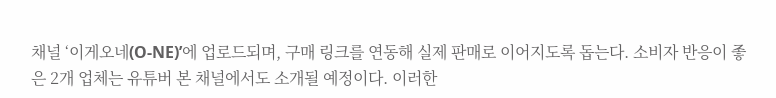채널 ‘이게오네(O-NE)’에 업로드되며, 구매 링크를 연동해 실제 판매로 이어지도록 돕는다. 소비자 반응이 좋은 2개 업체는 유튜버 본 채널에서도 소개될 예정이다. 이러한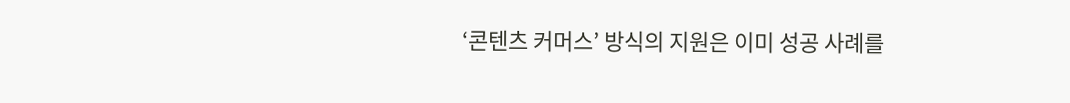‘콘텐츠 커머스’ 방식의 지원은 이미 성공 사례를